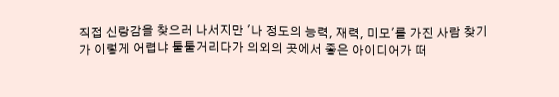직접 신랑감을 찾으러 나서지만 '나 정도의 능력, 재력, 미모'를 가진 사람 찾기가 이렇게 어렵냐 툴툴거리다가 의외의 곳에서 좋은 아이디어가 떠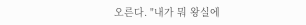오른다. "내가 뭐 왕실에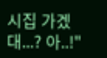시집 가겠대...? 아..!"